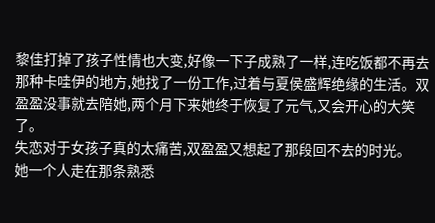黎佳打掉了孩子性情也大变,好像一下子成熟了一样,连吃饭都不再去那种卡哇伊的地方,她找了一份工作,过着与夏侯盛辉绝缘的生活。双盈盈没事就去陪她,两个月下来她终于恢复了元气,又会开心的大笑了。
失恋对于女孩子真的太痛苦,双盈盈又想起了那段回不去的时光。
她一个人走在那条熟悉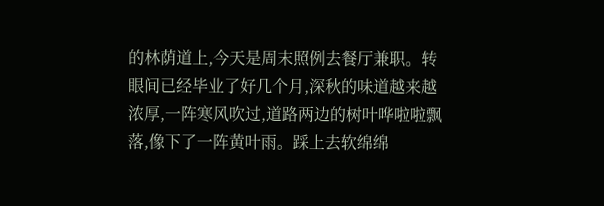的林荫道上,今天是周末照例去餐厅兼职。转眼间已经毕业了好几个月,深秋的味道越来越浓厚,一阵寒风吹过,道路两边的树叶哗啦啦飘落,像下了一阵黄叶雨。踩上去软绵绵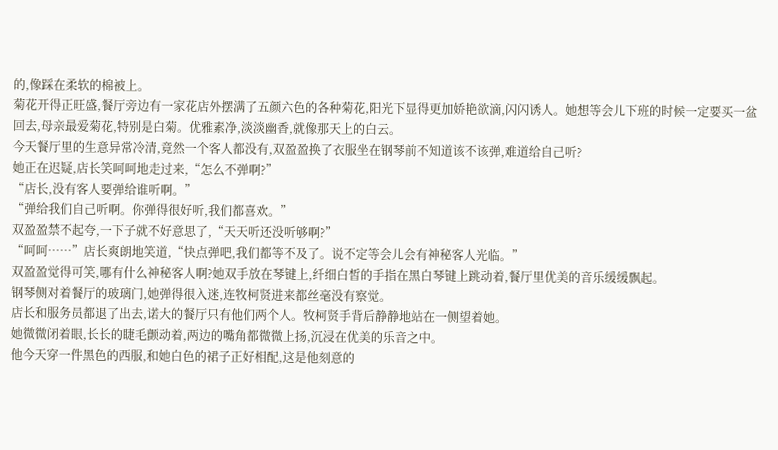的,像踩在柔软的棉被上。
菊花开得正旺盛,餐厅旁边有一家花店外摆满了五颜六色的各种菊花,阳光下显得更加娇艳欲滴,闪闪诱人。她想等会儿下班的时候一定要买一盆回去,母亲最爱菊花,特别是白菊。优雅素净,淡淡幽香,就像那天上的白云。
今天餐厅里的生意异常冷清,竟然一个客人都没有,双盈盈换了衣服坐在钢琴前不知道该不该弹,难道给自己听?
她正在迟疑,店长笑呵呵地走过来,“怎么不弹啊?”
“店长,没有客人要弹给谁听啊。”
“弹给我们自己听啊。你弹得很好听,我们都喜欢。”
双盈盈禁不起夸,一下子就不好意思了,“天天听还没听够啊?”
“呵呵……”店长爽朗地笑道,“快点弹吧,我们都等不及了。说不定等会儿会有神秘客人光临。”
双盈盈觉得可笑,哪有什么神秘客人啊?她双手放在琴键上,纤细白皙的手指在黑白琴键上跳动着,餐厅里优美的音乐缓缓飘起。
钢琴侧对着餐厅的玻璃门,她弹得很入迷,连牧柯贤进来都丝毫没有察觉。
店长和服务员都退了出去,诺大的餐厅只有他们两个人。牧柯贤手背后静静地站在一侧望着她。
她微微闭着眼,长长的睫毛颤动着,两边的嘴角都微微上扬,沉浸在优美的乐音之中。
他今天穿一件黑色的西服,和她白色的裙子正好相配,这是他刻意的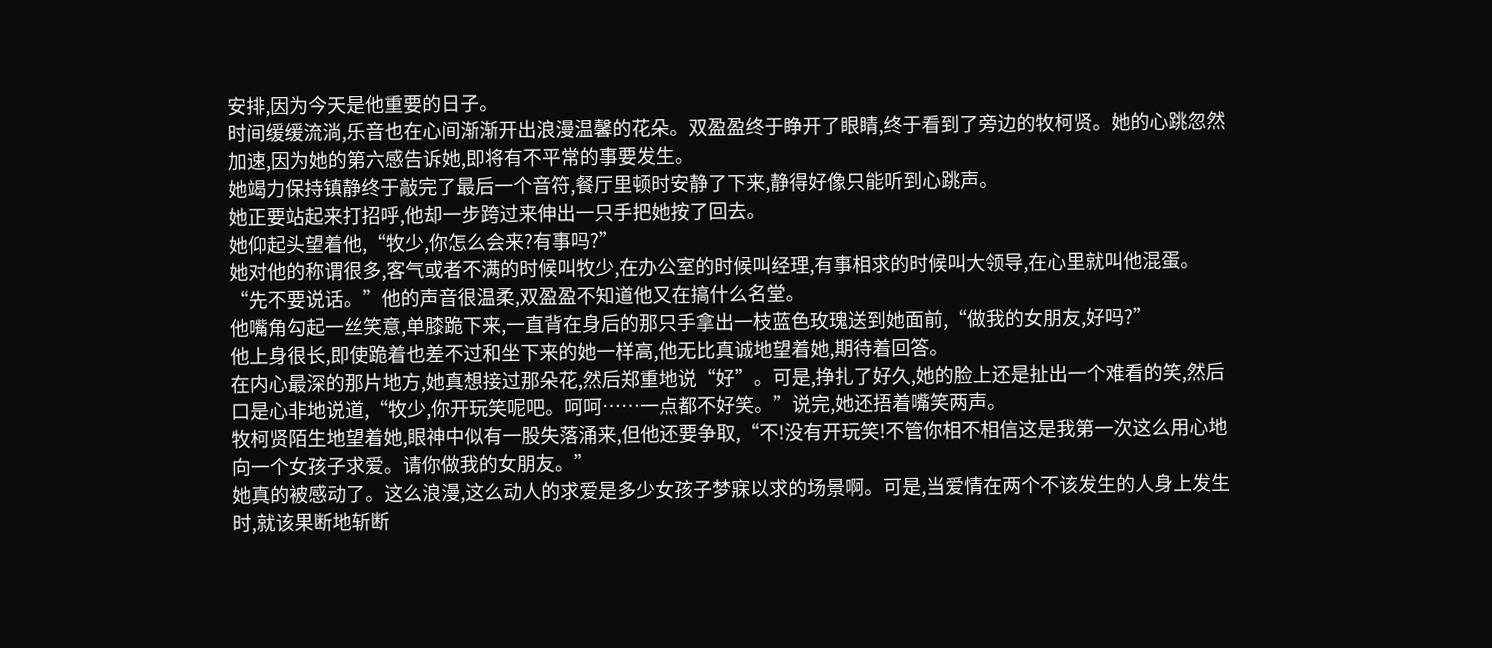安排,因为今天是他重要的日子。
时间缓缓流淌,乐音也在心间渐渐开出浪漫温馨的花朵。双盈盈终于睁开了眼睛,终于看到了旁边的牧柯贤。她的心跳忽然加速,因为她的第六感告诉她,即将有不平常的事要发生。
她竭力保持镇静终于敲完了最后一个音符,餐厅里顿时安静了下来,静得好像只能听到心跳声。
她正要站起来打招呼,他却一步跨过来伸出一只手把她按了回去。
她仰起头望着他,“牧少,你怎么会来?有事吗?”
她对他的称谓很多,客气或者不满的时候叫牧少,在办公室的时候叫经理,有事相求的时候叫大领导,在心里就叫他混蛋。
“先不要说话。”他的声音很温柔,双盈盈不知道他又在搞什么名堂。
他嘴角勾起一丝笑意,单膝跪下来,一直背在身后的那只手拿出一枝蓝色玫瑰送到她面前,“做我的女朋友,好吗?”
他上身很长,即使跪着也差不过和坐下来的她一样高,他无比真诚地望着她,期待着回答。
在内心最深的那片地方,她真想接过那朵花,然后郑重地说“好”。可是,挣扎了好久,她的脸上还是扯出一个难看的笑,然后口是心非地说道,“牧少,你开玩笑呢吧。呵呵……一点都不好笑。”说完,她还捂着嘴笑两声。
牧柯贤陌生地望着她,眼神中似有一股失落涌来,但他还要争取,“不!没有开玩笑!不管你相不相信这是我第一次这么用心地向一个女孩子求爱。请你做我的女朋友。”
她真的被感动了。这么浪漫,这么动人的求爱是多少女孩子梦寐以求的场景啊。可是,当爱情在两个不该发生的人身上发生时,就该果断地斩断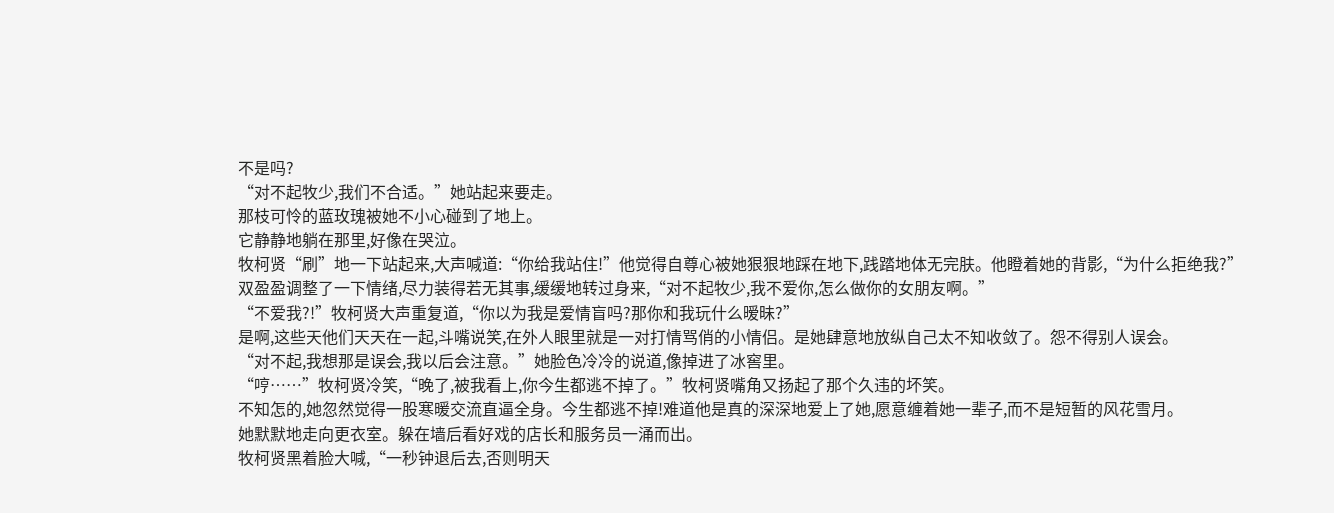不是吗?
“对不起牧少,我们不合适。”她站起来要走。
那枝可怜的蓝玫瑰被她不小心碰到了地上。
它静静地躺在那里,好像在哭泣。
牧柯贤“刷”地一下站起来,大声喊道:“你给我站住!”他觉得自尊心被她狠狠地踩在地下,践踏地体无完肤。他瞪着她的背影,“为什么拒绝我?”
双盈盈调整了一下情绪,尽力装得若无其事,缓缓地转过身来,“对不起牧少,我不爱你,怎么做你的女朋友啊。”
“不爱我?!”牧柯贤大声重复道,“你以为我是爱情盲吗?那你和我玩什么暧昧?”
是啊,这些天他们天天在一起,斗嘴说笑,在外人眼里就是一对打情骂俏的小情侣。是她肆意地放纵自己太不知收敛了。怨不得别人误会。
“对不起,我想那是误会,我以后会注意。”她脸色冷冷的说道,像掉进了冰窖里。
“哼……”牧柯贤冷笑,“晚了,被我看上,你今生都逃不掉了。”牧柯贤嘴角又扬起了那个久违的坏笑。
不知怎的,她忽然觉得一股寒暖交流直逼全身。今生都逃不掉!难道他是真的深深地爱上了她,愿意缠着她一辈子,而不是短暂的风花雪月。
她默默地走向更衣室。躲在墙后看好戏的店长和服务员一涌而出。
牧柯贤黑着脸大喊,“一秒钟退后去,否则明天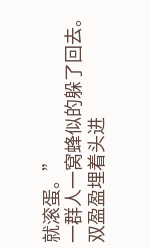就滚蛋。”
一群人一窝蜂似的躲了回去。双盈盈埋着头进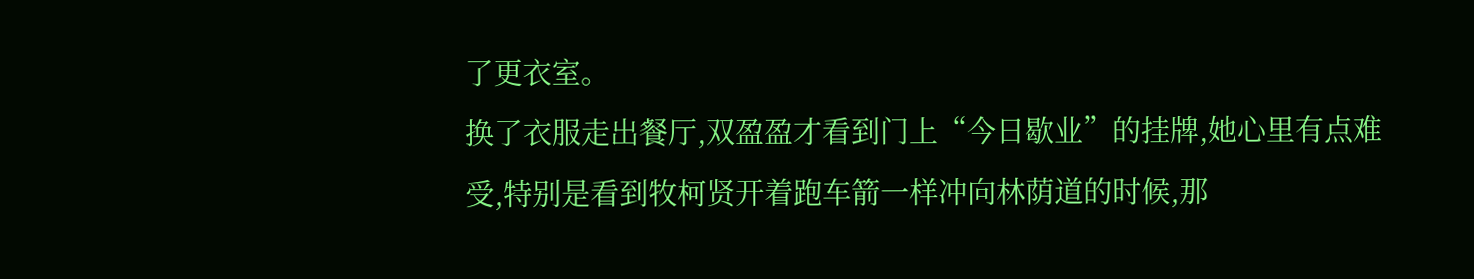了更衣室。
换了衣服走出餐厅,双盈盈才看到门上“今日歇业”的挂牌,她心里有点难受,特别是看到牧柯贤开着跑车箭一样冲向林荫道的时候,那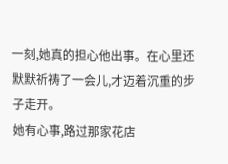一刻,她真的担心他出事。在心里还默默祈祷了一会儿,才迈着沉重的步子走开。
她有心事,路过那家花店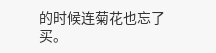的时候连菊花也忘了买。